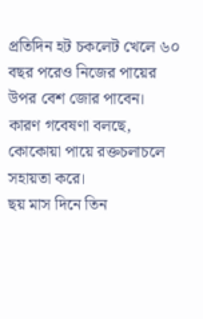প্রতিদিন হট চকলেট খেলে ৬০ বছর পরেও নিজের পায়ের উপর বেশ জোর পাবেন। কারণ গবেষণা বলছে, কোকোয়া পায়ে রক্তচলাচলে সহায়তা করে।
ছয় মাস দিনে তিন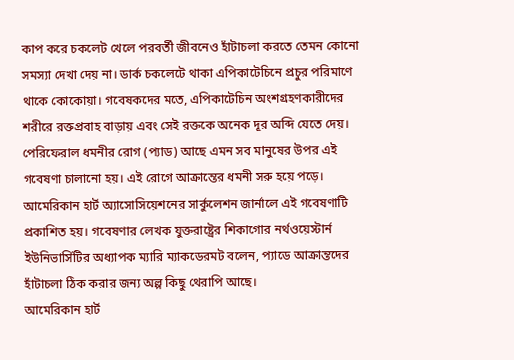কাপ করে চকলেট খেলে পরবর্তী জীবনেও হাঁটাচলা করতে তেমন কোনো সমস্যা দেখা দেয় না। ডার্ক চকলেটে থাকা এপিকাটেচিনে প্রচুর পরিমাণে থাকে কোকোয়া। গবেষকদের মতে, এপিকাটেচিন অংশগ্রহণকারীদের শরীরে রক্তপ্রবাহ বাড়ায় এবং সেই রক্তকে অনেক দূর অব্দি যেতে দেয়।
পেরিফেরাল ধমনীর রোগ (প্যাড) আছে এমন সব মানুষের উপর এই গবেষণা চালানো হয়। এই রোগে আক্রান্তের ধমনী সরু হয়ে পড়ে।
আমেরিকান হার্ট অ্যাসোসিয়েশনের সার্কুলেশন জার্নালে এই গবেষণাটি প্রকাশিত হয়। গবেষণার লেখক যুক্তরাষ্ট্রের শিকাগোর নর্থওয়েস্টার্ন ইউনিভার্সিটির অধ্যাপক ম্যারি ম্যাকডেরমট বলেন, প্যাডে আক্রান্তদের হাঁটাচলা ঠিক করার জন্য অল্প কিছু থেরাপি আছে।
আমেরিকান হার্ট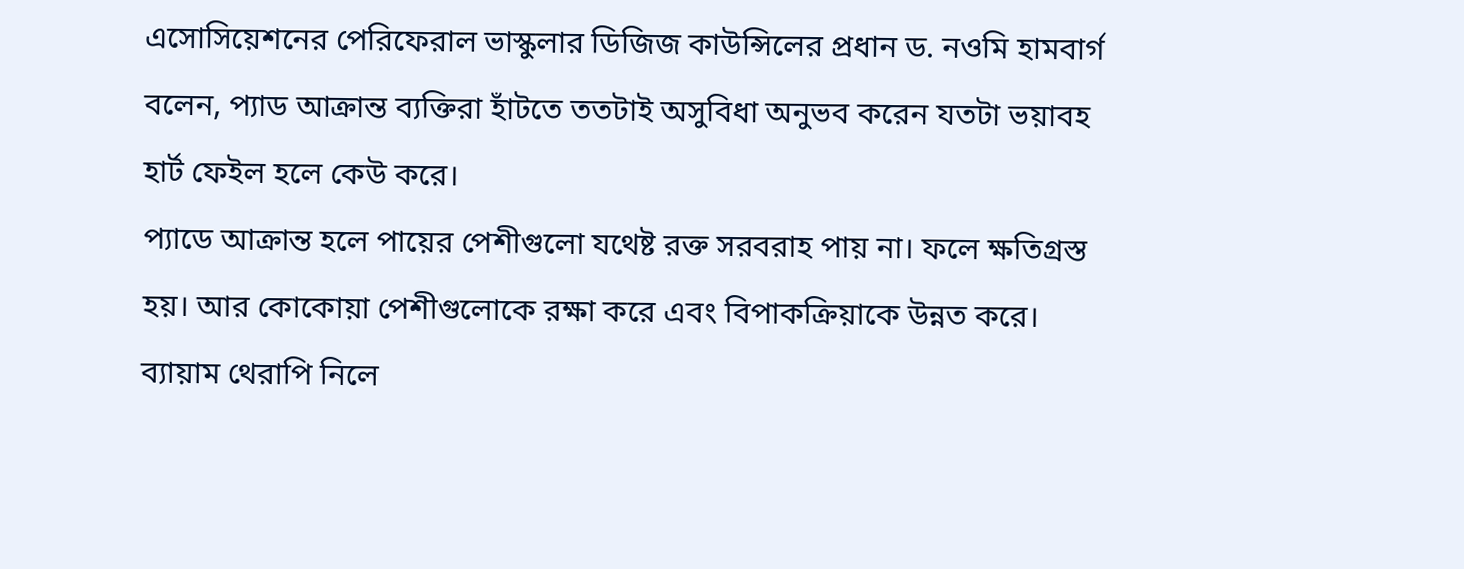এসোসিয়েশনের পেরিফেরাল ভাস্কুলার ডিজিজ কাউন্সিলের প্রধান ড. নওমি হামবার্গ বলেন, প্যাড আক্রান্ত ব্যক্তিরা হাঁটতে ততটাই অসুবিধা অনুভব করেন যতটা ভয়াবহ হার্ট ফেইল হলে কেউ করে।
প্যাডে আক্রান্ত হলে পায়ের পেশীগুলো যথেষ্ট রক্ত সরবরাহ পায় না। ফলে ক্ষতিগ্রস্ত হয়। আর কোকোয়া পেশীগুলোকে রক্ষা করে এবং বিপাকক্রিয়াকে উন্নত করে।
ব্যায়াম থেরাপি নিলে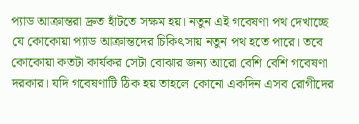প্যাড আক্রান্তরা দ্রুত হাঁটতে সক্ষম হয়। নতুন এই গবেষণা পথ দেখাচ্ছে যে কোকোয়া প্যাড আক্রান্তদের চিকিৎসায় নতুন পথ হতে পারে। তবে কোকোয়া কতটা কার্যকর সেটা বোঝার জন্য আরো বেশি বেশি গবেষণা দরকার। যদি গবেষণাটি ঠিক হয় তাহলে কোনো একদিন এসব রোগীদের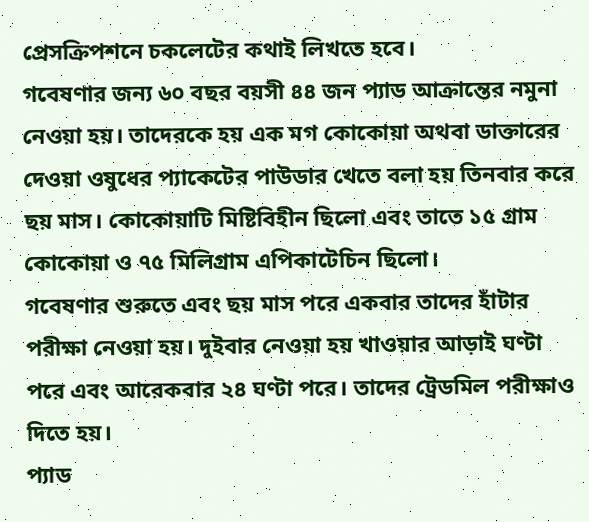প্রেসক্রিপশনে চকলেটের কথাই লিখতে হবে।
গবেষণার জন্য ৬০ বছর বয়সী ৪৪ জন প্যাড আক্রান্তের নমুনা নেওয়া হয়। তাদেরকে হয় এক মগ কোকোয়া অথবা ডাক্তারের দেওয়া ওষুধের প্যাকেটের পাউডার খেতে বলা হয় তিনবার করে ছয় মাস। কোকোয়াটি মিষ্টিবিহীন ছিলো এবং তাতে ১৫ গ্রাম কোকোয়া ও ৭৫ মিলিগ্রাম এপিকাটেচিন ছিলো।
গবেষণার শুরুতে এবং ছয় মাস পরে একবার তাদের হাঁটার পরীক্ষা নেওয়া হয়। দুইবার নেওয়া হয় খাওয়ার আড়াই ঘণ্টা পরে এবং আরেকবার ২৪ ঘণ্টা পরে। তাদের ট্রেডমিল পরীক্ষাও দিতে হয়।
প্যাড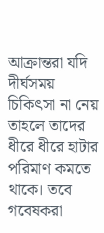আক্রান্তরা যদি দীর্ঘসময় চিকিৎসা না নেয় তাহলে তাদের ধীরে ধীরে হাটার পরিমাণ কমতে থাকে। তবে গবেষকরা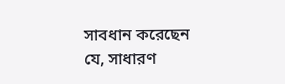সাবধান করেছেন যে, সাধারণ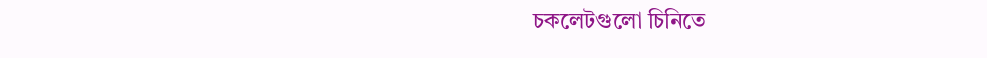চকলেটগুলো চিনিতে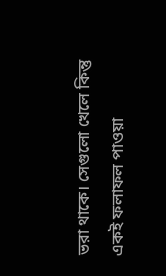ভরা থাকে। সেগুলো খেলে কিন্তু একই ফলাফল পাওয়া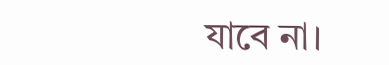যাবে না।